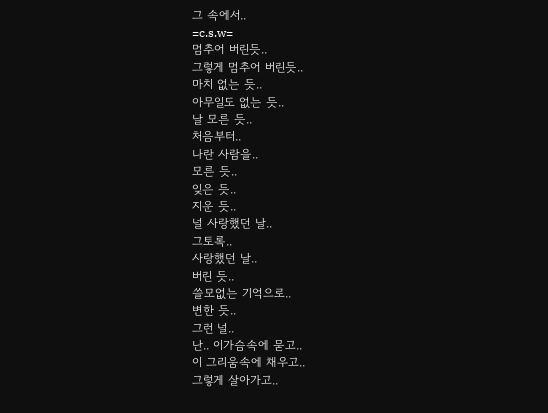그 속에서..
=c.s.w=
멈추어 버린듯..
그렇게 멈추어 버린듯..
마치 없는 듯..
아무일도 없는 듯..
날 모른 듯..
처음부터..
나란 사람을..
모른 듯..
잊은 듯..
지운 듯..
널 사랑했던 날..
그토록..
사랑했던 날..
버린 듯..
쓸모없는 기억으로..
변한 듯..
그런 널..
난.. 이가슴속에 묻고..
이 그리움속에 채우고..
그렇게 살아가고..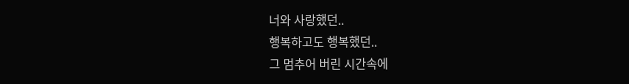너와 사랑했던..
행복하고도 행복했던..
그 멈추어 버린 시간속에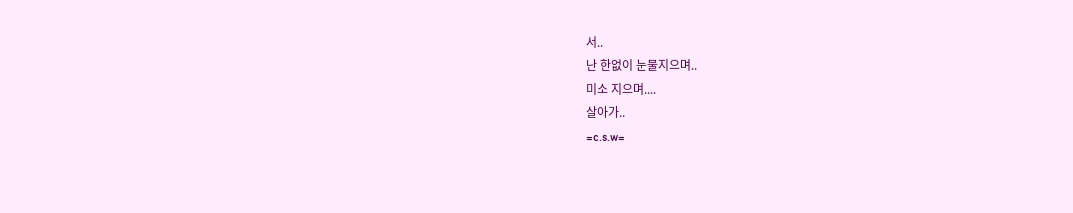서..
난 한없이 눈물지으며..
미소 지으며....
살아가..
=c.s.w=